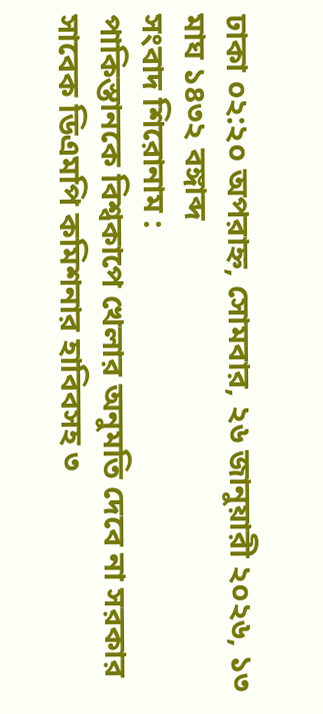ঢাকা ০২:২০ অপরাহ্ন, সোমবার, ২৬ জানুয়ারী ২০২৬, ১৩ মাঘ ১৪৩২ বঙ্গাব্দ
সংবাদ শিরোনাম :
পাকিস্তানকে বিশ্বকাপে খেলার অনুমতি দেবে না সরকার সাবেক ডিএমপি কমিশনার হাবিবসহ ৩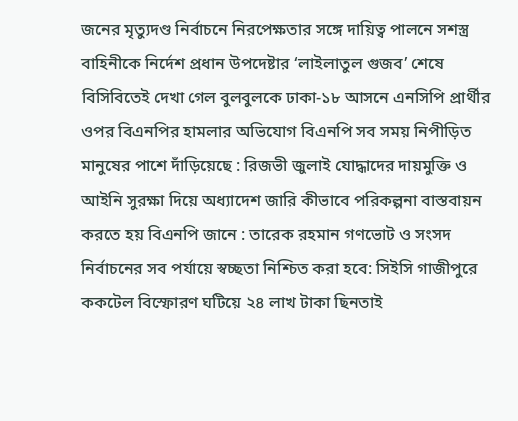জনের মৃত্যুদণ্ড নির্বাচনে নিরপেক্ষতার সঙ্গে দায়িত্ব পালনে সশস্ত্র বাহিনীকে নির্দেশ প্রধান উপদেষ্টার ‘লাইলাতুল গুজব’ শেষে বিসিবিতেই দেখা গেল বুলবুলকে ঢাকা-১৮ আসনে এনসিপি প্রার্থীর ওপর বিএনপির হামলার অভিযোগ বিএনপি সব সময় নিপীড়িত মানুষের পাশে দাঁড়িয়েছে : রিজভী জুলাই যোদ্ধাদের দায়মুক্তি ও আইনি সুরক্ষা দিয়ে অধ্যাদেশ জারি কীভাবে পরিকল্পনা বাস্তবায়ন করতে হয় বিএনপি জানে : তারেক রহমান গণভোট ও সংসদ নির্বাচনের সব পর্যায়ে স্বচ্ছতা নিশ্চিত করা হবে: সিইসি গাজীপুরে ককটেল বিস্ফোরণ ঘটিয়ে ২৪ লাখ টাকা ছিনতাই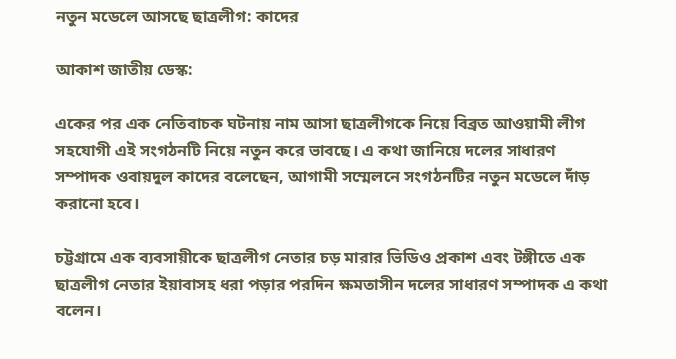নতুন মডেলে আসছে ছাত্রলীগ: কাদের

আকাশ জাতীয় ডেস্ক:

একের পর এক নেতিবাচক ঘটনায় নাম আসা ছাত্রলীগকে নিয়ে বিব্রত আওয়ামী লীগ সহযোগী এই সংগঠনটি নিয়ে নতুন করে ভাবছে। এ কথা জানিয়ে দলের সাধারণ সম্পাদক ওবায়দুল কাদের বলেছেন, আগামী সম্মেলনে সংগঠনটির নতুন মডেলে দাঁড় করানো হবে।

চট্টগ্রামে এক ব্যবসায়ীকে ছাত্রলীগ নেতার চড় মারার ভিডিও প্রকাশ এবং টঙ্গীতে এক ছাত্রলীগ নেতার ইয়াবাসহ ধরা পড়ার পরদিন ক্ষমতাসীন দলের সাধারণ সম্পাদক এ কথা বলেন।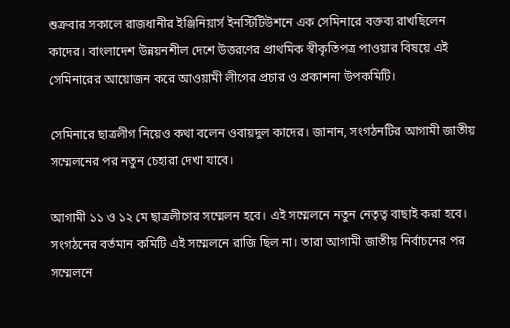শুক্রবার সকালে রাজধানীর ইঞ্জিনিয়ার্স ইনস্টিটিউশনে এক সেমিনারে বক্তব্য রাখছিলেন কাদের। বাংলাদেশ উন্নয়নশীল দেশে উত্তরণের প্রাথমিক স্বীকৃতিপত্র পাওয়ার বিষয়ে এই সেমিনারের আয়োজন করে আওয়ামী লীগের প্রচার ও প্রকাশনা উপকমিটি।

সেমিনারে ছাত্রলীগ নিয়েও কথা বলেন ওবায়দুল কাদের। জানান, সংগঠনটির আগামী জাতীয় সম্মেলনের পর নতুন চেহারা দেখা যাবে।

আগামী ১১ ও ১২ মে ছাত্রলীগের সম্মেলন হবে। এই সম্মেলনে নতুন নেতৃত্ব বাছাই করা হবে। সংগঠনের বর্তমান কমিটি এই সম্মেলনে রাজি ছিল না। তারা আগামী জাতীয় নির্বাচনের পর সম্মেলনে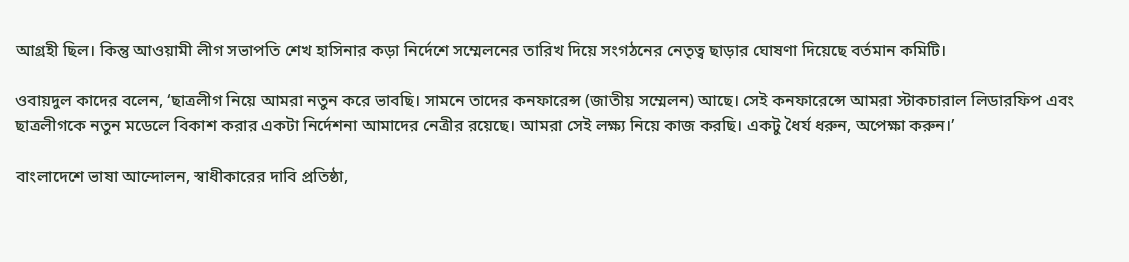আগ্রহী ছিল। কিন্তু আওয়ামী লীগ সভাপতি শেখ হাসিনার কড়া নির্দেশে সম্মেলনের তারিখ দিয়ে সংগঠনের নেতৃত্ব ছাড়ার ঘোষণা দিয়েছে বর্তমান কমিটি।

ওবায়দুল কাদের বলেন, ‘ছাত্রলীগ নিয়ে আমরা নতুন করে ভাবছি। সামনে তাদের কনফারেন্স (জাতীয় সম্মেলন) আছে। সেই কনফারেন্সে আমরা স্টাকচারাল লিডারফিপ এবং ছাত্রলীগকে নতুন মডেলে বিকাশ করার একটা নির্দেশনা আমাদের নেত্রীর রয়েছে। আমরা সেই লক্ষ্য নিয়ে কাজ করছি। একটু ধৈর্য ধরুন, অপেক্ষা করুন।’

বাংলাদেশে ভাষা আন্দোলন, স্বাধীকারের দাবি প্রতিষ্ঠা,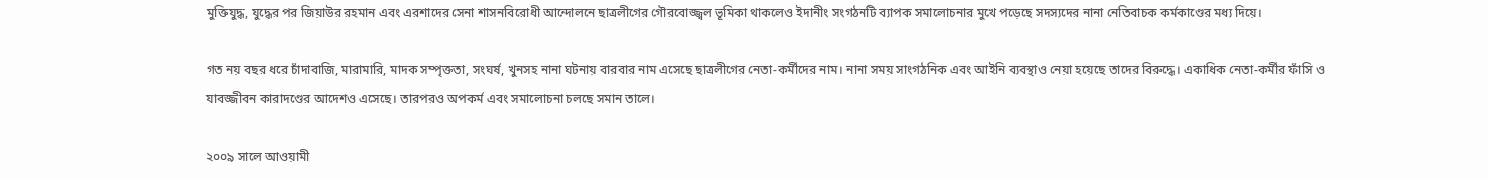মুক্তিযুদ্ধ, যুদ্ধের পর জিয়াউর রহমান এবং এরশাদের সেনা শাসনবিরোধী আন্দোলনে ছাত্রলীগের গৌরবোজ্জ্বল ভূমিকা থাকলেও ইদানীং সংগঠনটি ব্যাপক সমালোচনার মুখে পড়েছে সদস্যদের নানা নেতিবাচক কর্মকাণ্ডের মধ্য দিয়ে।

গত নয় বছর ধরে চাঁদাবাজি, মারামারি, মাদক সম্পৃক্ততা, সংঘর্ষ, খুনসহ নানা ঘটনায় বারবার নাম এসেছে ছাত্রলীগের নেতা-কর্মীদের নাম। নানা সময় সাংগঠনিক এবং আইনি ব্যবস্থাও নেয়া হয়েছে তাদের বিরুদ্ধে। একাধিক নেতা-কর্মীর ফাঁসি ও যাবজ্জীবন কারাদণ্ডের আদেশও এসেছে। তারপরও অপকর্ম এবং সমালোচনা চলছে সমান তালে।

২০০৯ সালে আওয়ামী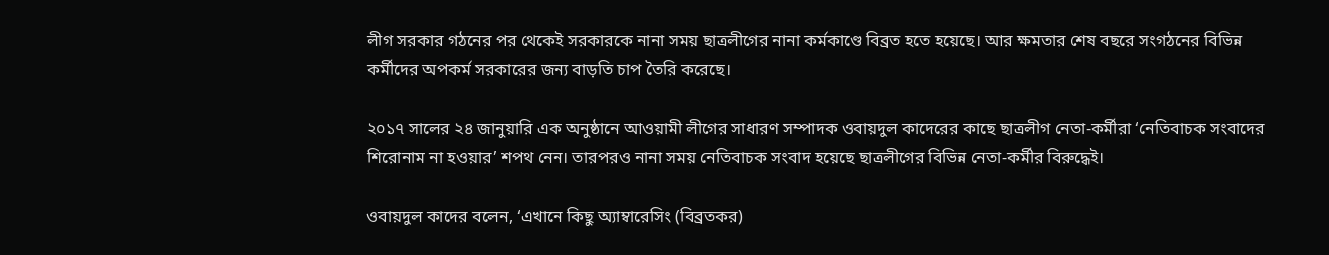লীগ সরকার গঠনের পর থেকেই সরকারকে নানা সময় ছাত্রলীগের নানা কর্মকাণ্ডে বিব্রত হতে হয়েছে। আর ক্ষমতার শেষ বছরে সংগঠনের বিভিন্ন কর্মীদের অপকর্ম সরকারের জন্য বাড়তি চাপ তৈরি করেছে।

২০১৭ সালের ২৪ জানুয়ারি এক অনুষ্ঠানে আওয়ামী লীগের সাধারণ সম্পাদক ওবায়দুল কাদেরের কাছে ছাত্রলীগ নেতা-কর্মীরা ‘নেতিবাচক সংবাদের শিরোনাম না হওয়ার’ শপথ নেন। তারপরও নানা সময় নেতিবাচক সংবাদ হয়েছে ছাত্রলীগের বিভিন্ন নেতা-কর্মীর বিরুদ্ধেই।

ওবায়দুল কাদের বলেন, ‘এখানে কিছু অ্যাম্বারেসিং (বিব্রতকর)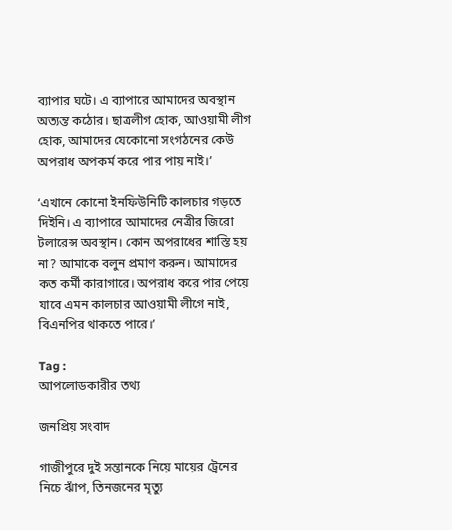ব্যাপার ঘটে। এ ব্যাপারে আমাদের অবস্থান অত্যন্ত কঠোর। ছাত্রলীগ হোক, আওয়ামী লীগ হোক, আমাদের যেকোনো সংগঠনের কেউ অপরাধ অপকর্ম করে পার পায় নাই।’

‘এখানে কোনো ইনফিউনিটি কালচার গড়তে দিইনি। এ ব্যাপারে আমাদের নেত্রীর জিরো টলারেন্স অবস্থান। কোন অপরাধের শাস্তি হয় না? আমাকে বলুন প্রমাণ করুন। আমাদের কত কর্মী কারাগারে। অপরাধ করে পার পেয়ে যাবে এমন কালচার আওয়ামী লীগে নাই, বিএনপির থাকতে পারে।’

Tag :
আপলোডকারীর তথ্য

জনপ্রিয় সংবাদ

গাজীপুরে দুই সন্তানকে নিয়ে মায়ের ট্রেনের নিচে ঝাঁপ, তিনজনের মৃত্যু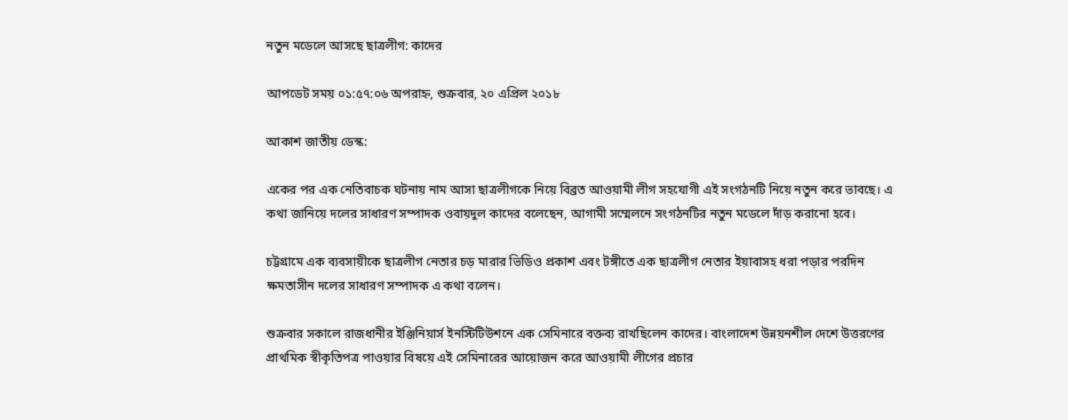নতুন মডেলে আসছে ছাত্রলীগ: কাদের

আপডেট সময় ০১:৫৭:০৬ অপরাহ্ন, শুক্রবার, ২০ এপ্রিল ২০১৮

আকাশ জাতীয় ডেস্ক:

একের পর এক নেতিবাচক ঘটনায় নাম আসা ছাত্রলীগকে নিয়ে বিব্রত আওয়ামী লীগ সহযোগী এই সংগঠনটি নিয়ে নতুন করে ভাবছে। এ কথা জানিয়ে দলের সাধারণ সম্পাদক ওবায়দুল কাদের বলেছেন, আগামী সম্মেলনে সংগঠনটির নতুন মডেলে দাঁড় করানো হবে।

চট্টগ্রামে এক ব্যবসায়ীকে ছাত্রলীগ নেতার চড় মারার ভিডিও প্রকাশ এবং টঙ্গীতে এক ছাত্রলীগ নেতার ইয়াবাসহ ধরা পড়ার পরদিন ক্ষমতাসীন দলের সাধারণ সম্পাদক এ কথা বলেন।

শুক্রবার সকালে রাজধানীর ইঞ্জিনিয়ার্স ইনস্টিটিউশনে এক সেমিনারে বক্তব্য রাখছিলেন কাদের। বাংলাদেশ উন্নয়নশীল দেশে উত্তরণের প্রাথমিক স্বীকৃতিপত্র পাওয়ার বিষয়ে এই সেমিনারের আয়োজন করে আওয়ামী লীগের প্রচার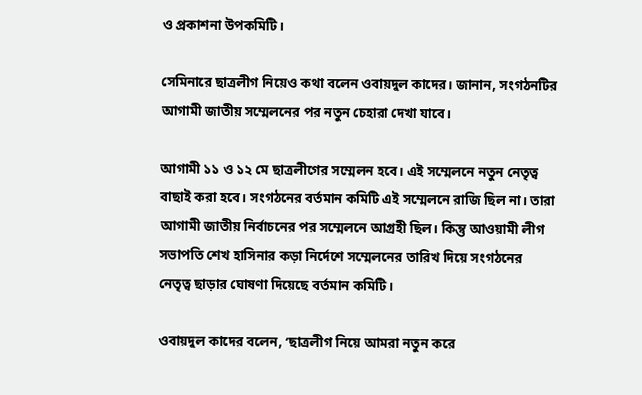ও প্রকাশনা উপকমিটি।

সেমিনারে ছাত্রলীগ নিয়েও কথা বলেন ওবায়দুল কাদের। জানান, সংগঠনটির আগামী জাতীয় সম্মেলনের পর নতুন চেহারা দেখা যাবে।

আগামী ১১ ও ১২ মে ছাত্রলীগের সম্মেলন হবে। এই সম্মেলনে নতুন নেতৃত্ব বাছাই করা হবে। সংগঠনের বর্তমান কমিটি এই সম্মেলনে রাজি ছিল না। তারা আগামী জাতীয় নির্বাচনের পর সম্মেলনে আগ্রহী ছিল। কিন্তু আওয়ামী লীগ সভাপতি শেখ হাসিনার কড়া নির্দেশে সম্মেলনের তারিখ দিয়ে সংগঠনের নেতৃত্ব ছাড়ার ঘোষণা দিয়েছে বর্তমান কমিটি।

ওবায়দুল কাদের বলেন, ‘ছাত্রলীগ নিয়ে আমরা নতুন করে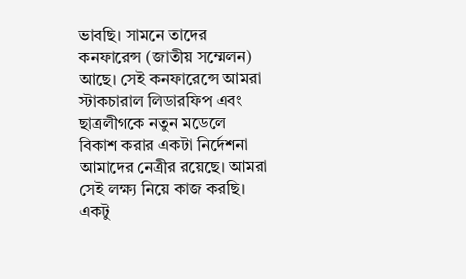ভাবছি। সামনে তাদের কনফারেন্স (জাতীয় সম্মেলন) আছে। সেই কনফারেন্সে আমরা স্টাকচারাল লিডারফিপ এবং ছাত্রলীগকে নতুন মডেলে বিকাশ করার একটা নির্দেশনা আমাদের নেত্রীর রয়েছে। আমরা সেই লক্ষ্য নিয়ে কাজ করছি। একটু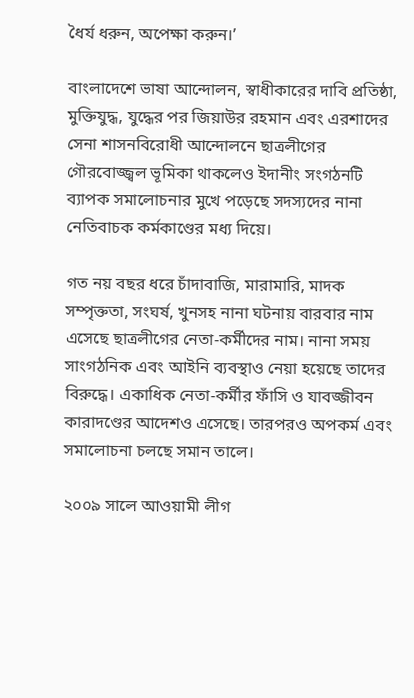ধৈর্য ধরুন, অপেক্ষা করুন।’

বাংলাদেশে ভাষা আন্দোলন, স্বাধীকারের দাবি প্রতিষ্ঠা, মুক্তিযুদ্ধ, যুদ্ধের পর জিয়াউর রহমান এবং এরশাদের সেনা শাসনবিরোধী আন্দোলনে ছাত্রলীগের গৌরবোজ্জ্বল ভূমিকা থাকলেও ইদানীং সংগঠনটি ব্যাপক সমালোচনার মুখে পড়েছে সদস্যদের নানা নেতিবাচক কর্মকাণ্ডের মধ্য দিয়ে।

গত নয় বছর ধরে চাঁদাবাজি, মারামারি, মাদক সম্পৃক্ততা, সংঘর্ষ, খুনসহ নানা ঘটনায় বারবার নাম এসেছে ছাত্রলীগের নেতা-কর্মীদের নাম। নানা সময় সাংগঠনিক এবং আইনি ব্যবস্থাও নেয়া হয়েছে তাদের বিরুদ্ধে। একাধিক নেতা-কর্মীর ফাঁসি ও যাবজ্জীবন কারাদণ্ডের আদেশও এসেছে। তারপরও অপকর্ম এবং সমালোচনা চলছে সমান তালে।

২০০৯ সালে আওয়ামী লীগ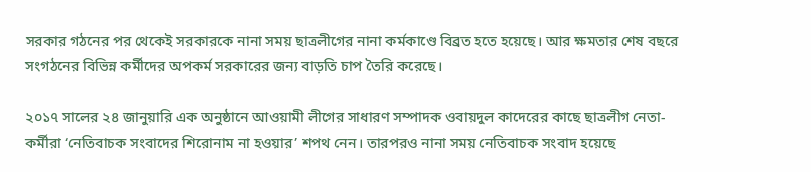সরকার গঠনের পর থেকেই সরকারকে নানা সময় ছাত্রলীগের নানা কর্মকাণ্ডে বিব্রত হতে হয়েছে। আর ক্ষমতার শেষ বছরে সংগঠনের বিভিন্ন কর্মীদের অপকর্ম সরকারের জন্য বাড়তি চাপ তৈরি করেছে।

২০১৭ সালের ২৪ জানুয়ারি এক অনুষ্ঠানে আওয়ামী লীগের সাধারণ সম্পাদক ওবায়দুল কাদেরের কাছে ছাত্রলীগ নেতা-কর্মীরা ‘নেতিবাচক সংবাদের শিরোনাম না হওয়ার’ শপথ নেন। তারপরও নানা সময় নেতিবাচক সংবাদ হয়েছে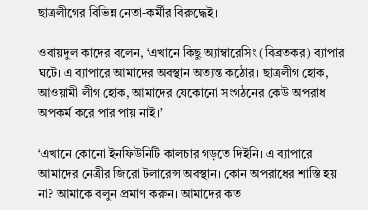ছাত্রলীগের বিভিন্ন নেতা-কর্মীর বিরুদ্ধেই।

ওবায়দুল কাদের বলেন, ‘এখানে কিছু অ্যাম্বারেসিং (বিব্রতকর) ব্যাপার ঘটে। এ ব্যাপারে আমাদের অবস্থান অত্যন্ত কঠোর। ছাত্রলীগ হোক, আওয়ামী লীগ হোক, আমাদের যেকোনো সংগঠনের কেউ অপরাধ অপকর্ম করে পার পায় নাই।’

‘এখানে কোনো ইনফিউনিটি কালচার গড়তে দিইনি। এ ব্যাপারে আমাদের নেত্রীর জিরো টলারেন্স অবস্থান। কোন অপরাধের শাস্তি হয় না? আমাকে বলুন প্রমাণ করুন। আমাদের কত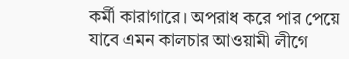কর্মী কারাগারে। অপরাধ করে পার পেয়ে যাবে এমন কালচার আওয়ামী লীগে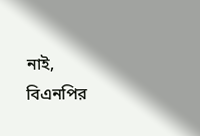নাই, বিএনপির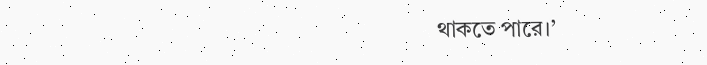থাকতে পারে।’